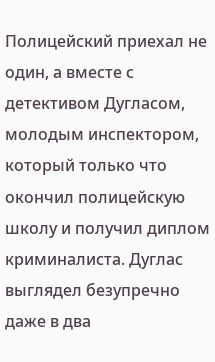Полицейский приехал не один, а вместе с детективом Дугласом, молодым инспектором, который только что окончил полицейскую школу и получил диплом криминалиста. Дуглас выглядел безупречно даже в два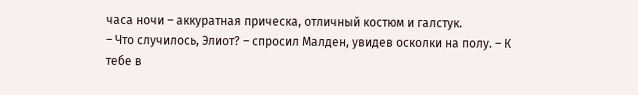часа ночи – аккуратная прическа, отличный костюм и галстук.
– Что случилось, Элиот? – спросил Малден, увидев осколки на полу. – К тебе в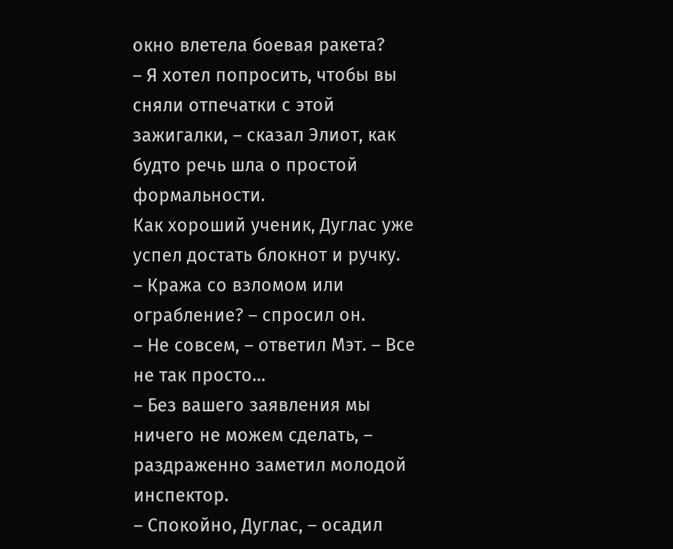окно влетела боевая ракета?
– Я хотел попросить, чтобы вы сняли отпечатки с этой зажигалки, – сказал Элиот, как будто речь шла о простой формальности.
Как хороший ученик, Дуглас уже успел достать блокнот и ручку.
– Кража со взломом или ограбление? – спросил он.
– Не совсем, – ответил Мэт. – Все не так просто…
– Без вашего заявления мы ничего не можем сделать, – раздраженно заметил молодой инспектор.
– Спокойно, Дуглас, – осадил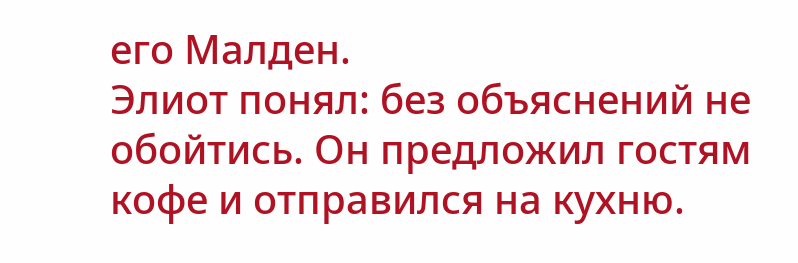его Малден.
Элиот понял: без объяснений не обойтись. Он предложил гостям кофе и отправился на кухню.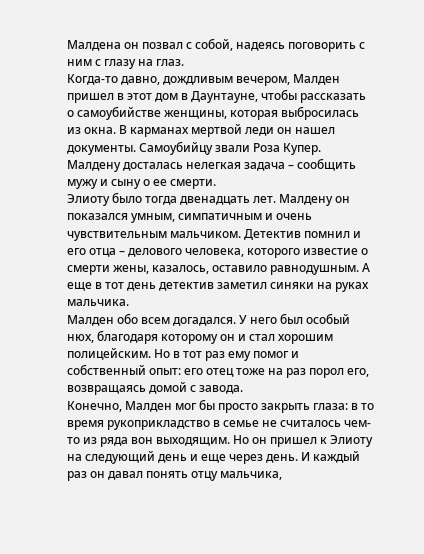Малдена он позвал с собой, надеясь поговорить с ним с глазу на глаз.
Когда-то давно, дождливым вечером, Малден пришел в этот дом в Даунтауне, чтобы рассказать о самоубийстве женщины, которая выбросилась из окна. В карманах мертвой леди он нашел документы. Самоубийцу звали Роза Купер. Малдену досталась нелегкая задача – сообщить мужу и сыну о ее смерти.
Элиоту было тогда двенадцать лет. Малдену он показался умным, симпатичным и очень чувствительным мальчиком. Детектив помнил и его отца – делового человека, которого известие о смерти жены, казалось, оставило равнодушным. А еще в тот день детектив заметил синяки на руках мальчика.
Малден обо всем догадался. У него был особый нюх, благодаря которому он и стал хорошим полицейским. Но в тот раз ему помог и собственный опыт: его отец тоже на раз порол его, возвращаясь домой с завода.
Конечно, Малден мог бы просто закрыть глаза: в то время рукоприкладство в семье не считалось чем-то из ряда вон выходящим. Но он пришел к Элиоту на следующий день и еще через день. И каждый раз он давал понять отцу мальчика,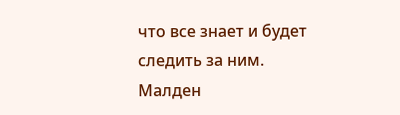что все знает и будет следить за ним. Малден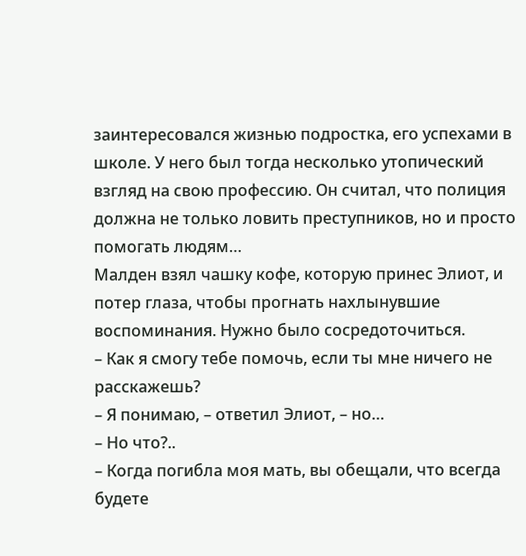заинтересовался жизнью подростка, его успехами в школе. У него был тогда несколько утопический взгляд на свою профессию. Он считал, что полиция должна не только ловить преступников, но и просто помогать людям…
Малден взял чашку кофе, которую принес Элиот, и потер глаза, чтобы прогнать нахлынувшие воспоминания. Нужно было сосредоточиться.
– Как я смогу тебе помочь, если ты мне ничего не расскажешь?
– Я понимаю, – ответил Элиот, – но…
– Но что?..
– Когда погибла моя мать, вы обещали, что всегда будете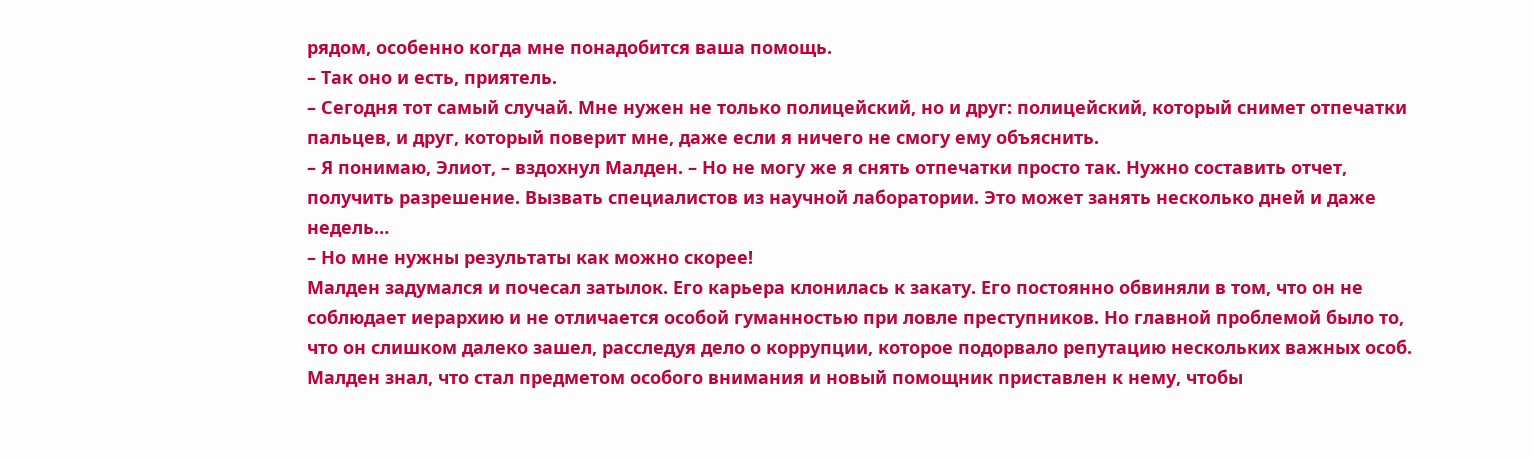рядом, особенно когда мне понадобится ваша помощь.
– Так оно и есть, приятель.
– Сегодня тот самый случай. Мне нужен не только полицейский, но и друг: полицейский, который снимет отпечатки пальцев, и друг, который поверит мне, даже если я ничего не смогу ему объяснить.
– Я понимаю, Элиот, – вздохнул Малден. – Но не могу же я снять отпечатки просто так. Нужно составить отчет, получить разрешение. Вызвать специалистов из научной лаборатории. Это может занять несколько дней и даже недель…
– Но мне нужны результаты как можно скорее!
Малден задумался и почесал затылок. Его карьера клонилась к закату. Его постоянно обвиняли в том, что он не соблюдает иерархию и не отличается особой гуманностью при ловле преступников. Но главной проблемой было то, что он слишком далеко зашел, расследуя дело о коррупции, которое подорвало репутацию нескольких важных особ. Малден знал, что стал предметом особого внимания и новый помощник приставлен к нему, чтобы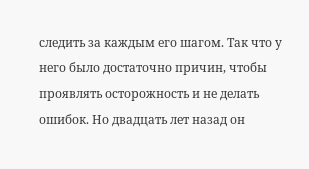следить за каждым его шагом. Так что у него было достаточно причин, чтобы проявлять осторожность и не делать ошибок. Но двадцать лет назад он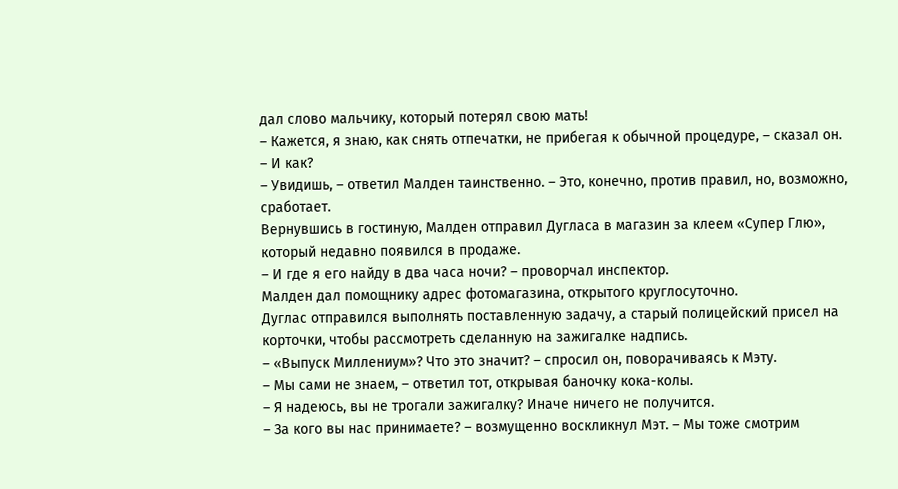дал слово мальчику, который потерял свою мать!
– Кажется, я знаю, как снять отпечатки, не прибегая к обычной процедуре, – сказал он.
– И как?
– Увидишь, – ответил Малден таинственно. – Это, конечно, против правил, но, возможно, сработает.
Вернувшись в гостиную, Малден отправил Дугласа в магазин за клеем «Супер Глю», который недавно появился в продаже.
– И где я его найду в два часа ночи? – проворчал инспектор.
Малден дал помощнику адрес фотомагазина, открытого круглосуточно.
Дуглас отправился выполнять поставленную задачу, а старый полицейский присел на корточки, чтобы рассмотреть сделанную на зажигалке надпись.
– «Выпуск Миллениум»? Что это значит? – спросил он, поворачиваясь к Мэту.
– Мы сами не знаем, – ответил тот, открывая баночку кока-колы.
– Я надеюсь, вы не трогали зажигалку? Иначе ничего не получится.
– За кого вы нас принимаете? – возмущенно воскликнул Мэт. – Мы тоже смотрим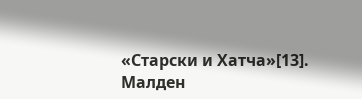«Старски и Хатча»[13].
Малден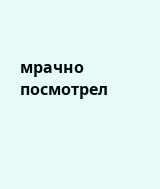мрачно посмотрел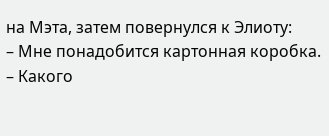на Мэта, затем повернулся к Элиоту:
– Мне понадобится картонная коробка.
– Какого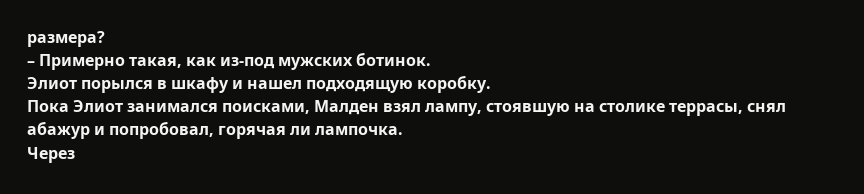размера?
– Примерно такая, как из-под мужских ботинок.
Элиот порылся в шкафу и нашел подходящую коробку.
Пока Элиот занимался поисками, Малден взял лампу, стоявшую на столике террасы, снял абажур и попробовал, горячая ли лампочка.
Через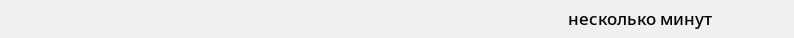несколько минут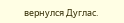вернулся Дуглас.